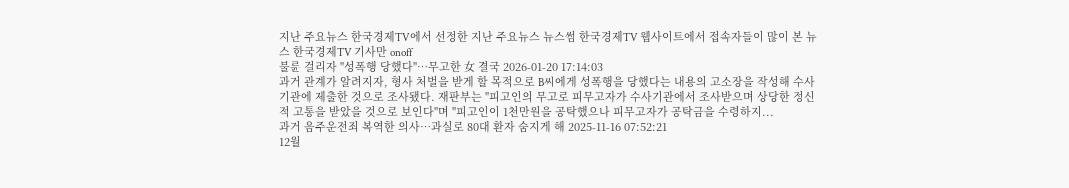지난 주요뉴스 한국경제TV에서 선정한 지난 주요뉴스 뉴스썸 한국경제TV 웹사이트에서 접속자들이 많이 본 뉴스 한국경제TV 기사만 onoff
불륜 걸리자 "성폭행 당했다"…무고한 女 결국 2026-01-20 17:14:03
과거 관계가 알려지자, 형사 처벌을 받게 할 목적으로 B씨에게 성폭행을 당했다는 내용의 고소장을 작성해 수사기관에 제출한 것으로 조사됐다. 재판부는 "피고인의 무고로 피무고자가 수사기관에서 조사받으며 상당한 정신적 고통을 받았을 것으로 보인다"며 "피고인이 1천만원을 공탁했으나 피무고자가 공탁금을 수령하지...
과거 음주운전죄 복역한 의사…과실로 80대 환자 숨지게 해 2025-11-16 07:52:21
12월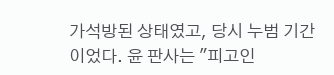가석방된 상태였고, 당시 누범 기간이었다. 윤 판사는 "피고인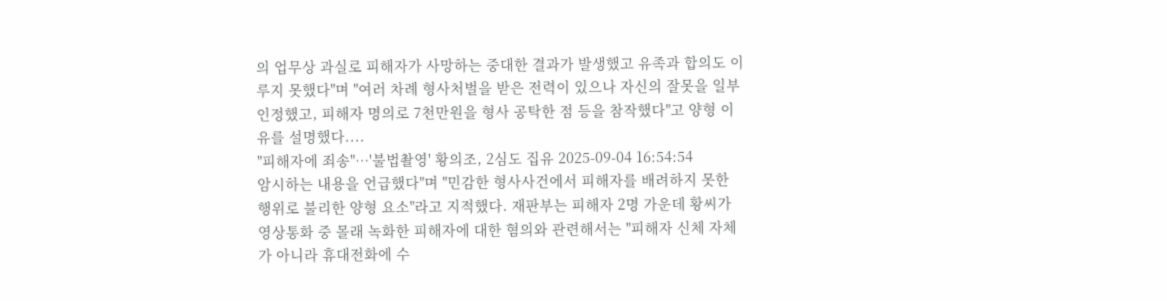의 업무상 과실로 피해자가 사망하는 중대한 결과가 발생했고 유족과 합의도 이루지 못했다"며 "여러 차례 형사처벌을 받은 전력이 있으나 자신의 잘못을 일부 인정했고, 피해자 명의로 7천만원을 형사 공탁한 점 등을 참작했다"고 양형 이유를 설명했다....
"피해자에 죄송"…'불법촬영' 황의조, 2심도 집유 2025-09-04 16:54:54
암시하는 내용을 언급했다"며 "민감한 형사사건에서 피해자를 배려하지 못한 행위로 불리한 양형 요소"라고 지적했다. 재판부는 피해자 2명 가운데 황씨가 영상통화 중 몰래 녹화한 피해자에 대한 혐의와 관련해서는 "피해자 신체 자체가 아니라 휴대전화에 수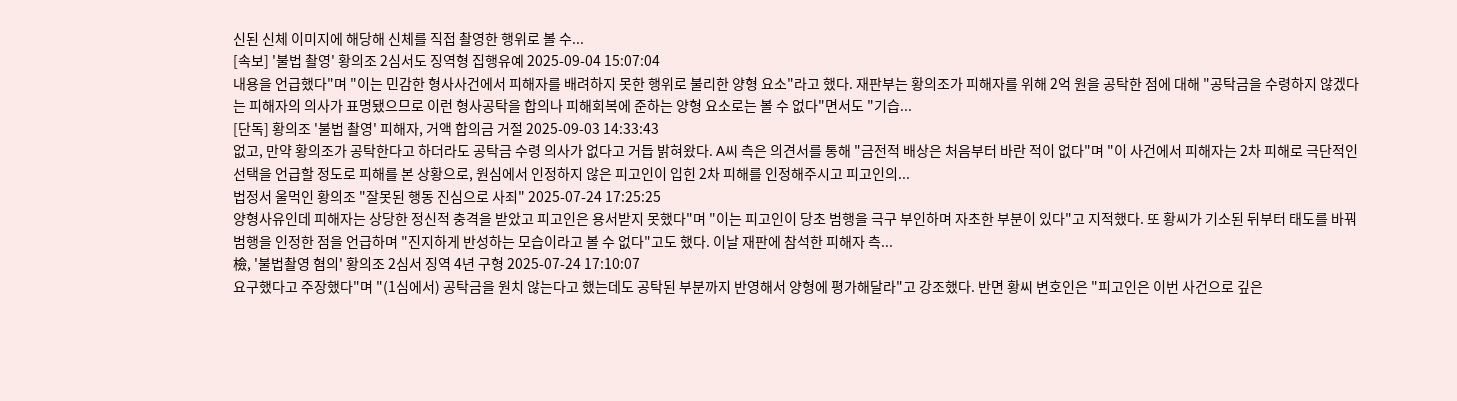신된 신체 이미지에 해당해 신체를 직접 촬영한 행위로 볼 수...
[속보] '불법 촬영' 황의조 2심서도 징역형 집행유예 2025-09-04 15:07:04
내용을 언급했다"며 "이는 민감한 형사사건에서 피해자를 배려하지 못한 행위로 불리한 양형 요소"라고 했다. 재판부는 황의조가 피해자를 위해 2억 원을 공탁한 점에 대해 "공탁금을 수령하지 않겠다는 피해자의 의사가 표명됐으므로 이런 형사공탁을 합의나 피해회복에 준하는 양형 요소로는 볼 수 없다"면서도 "기습...
[단독] 황의조 '불법 촬영' 피해자, 거액 합의금 거절 2025-09-03 14:33:43
없고, 만약 황의조가 공탁한다고 하더라도 공탁금 수령 의사가 없다고 거듭 밝혀왔다. A씨 측은 의견서를 통해 "금전적 배상은 처음부터 바란 적이 없다"며 "이 사건에서 피해자는 2차 피해로 극단적인 선택을 언급할 정도로 피해를 본 상황으로, 원심에서 인정하지 않은 피고인이 입힌 2차 피해를 인정해주시고 피고인의...
법정서 울먹인 황의조 "잘못된 행동 진심으로 사죄" 2025-07-24 17:25:25
양형사유인데 피해자는 상당한 정신적 충격을 받았고 피고인은 용서받지 못했다"며 "이는 피고인이 당초 범행을 극구 부인하며 자초한 부분이 있다"고 지적했다. 또 황씨가 기소된 뒤부터 태도를 바꿔 범행을 인정한 점을 언급하며 "진지하게 반성하는 모습이라고 볼 수 없다"고도 했다. 이날 재판에 참석한 피해자 측...
檢, '불법촬영 혐의' 황의조 2심서 징역 4년 구형 2025-07-24 17:10:07
요구했다고 주장했다"며 "(1심에서) 공탁금을 원치 않는다고 했는데도 공탁된 부분까지 반영해서 양형에 평가해달라"고 강조했다. 반면 황씨 변호인은 "피고인은 이번 사건으로 깊은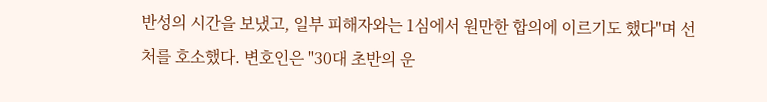반성의 시간을 보냈고, 일부 피해자와는 1심에서 원만한 합의에 이르기도 했다"며 선처를 호소했다. 변호인은 "30대 초반의 운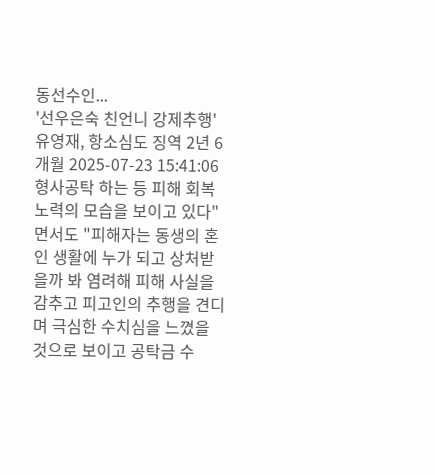동선수인...
'선우은숙 친언니 강제추행' 유영재, 항소심도 징역 2년 6개월 2025-07-23 15:41:06
형사공탁 하는 등 피해 회복 노력의 모습을 보이고 있다"면서도 "피해자는 동생의 혼인 생활에 누가 되고 상처받을까 봐 염려해 피해 사실을 감추고 피고인의 추행을 견디며 극심한 수치심을 느꼈을 것으로 보이고 공탁금 수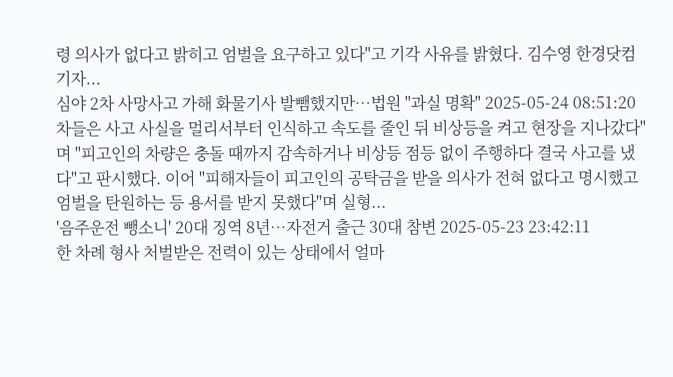령 의사가 없다고 밝히고 엄벌을 요구하고 있다"고 기각 사유를 밝혔다. 김수영 한경닷컴 기자...
심야 2차 사망사고 가해 화물기사 발뺌했지만…법원 "과실 명확" 2025-05-24 08:51:20
차들은 사고 사실을 멀리서부터 인식하고 속도를 줄인 뒤 비상등을 켜고 현장을 지나갔다"며 "피고인의 차량은 충돌 때까지 감속하거나 비상등 점등 없이 주행하다 결국 사고를 냈다"고 판시했다. 이어 "피해자들이 피고인의 공탁금을 받을 의사가 전혀 없다고 명시했고 엄벌을 탄원하는 등 용서를 받지 못했다"며 실형...
'음주운전 뺑소니' 20대 징역 8년…자전거 출근 30대 참변 2025-05-23 23:42:11
한 차례 형사 처벌받은 전력이 있는 상태에서 얼마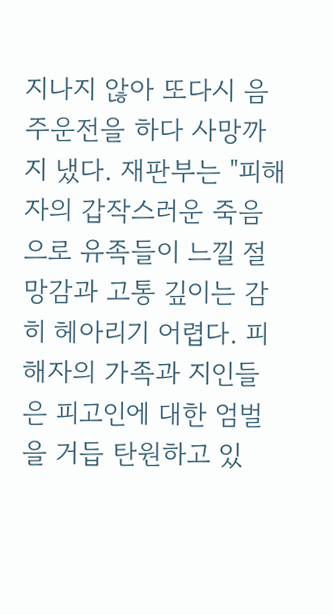지나지 않아 또다시 음주운전을 하다 사망까지 냈다. 재판부는 "피해자의 갑작스러운 죽음으로 유족들이 느낄 절망감과 고통 깊이는 감히 헤아리기 어렵다. 피해자의 가족과 지인들은 피고인에 대한 엄벌을 거듭 탄원하고 있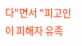다"면서 "피고인이 피해자 유족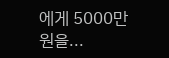에게 5000만원을...